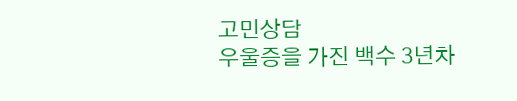고민상담
우울증을 가진 백수 3년차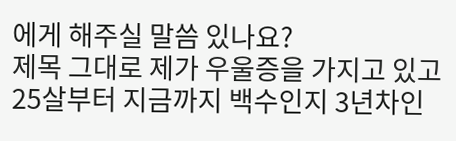에게 해주실 말씀 있나요?
제목 그대로 제가 우울증을 가지고 있고 25살부터 지금까지 백수인지 3년차인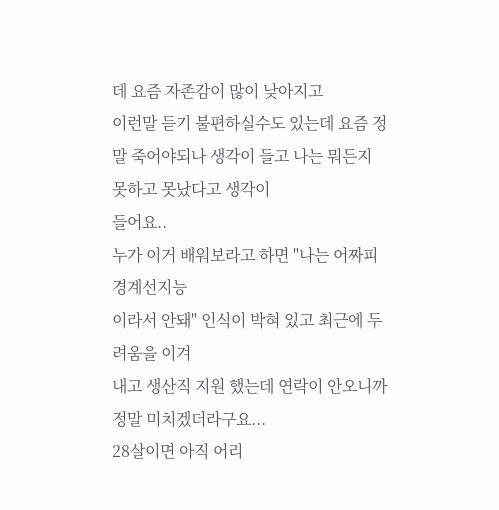데 요즘 자존감이 많이 낮아지고
이런말 듣기 불편하실수도 있는데 요즘 정말 죽어야되나 생각이 들고 나는 뭐든지 못하고 못났다고 생각이
들어요..
누가 이거 배워보라고 하면 "나는 어짜피 경계선지능
이라서 안돼" 인식이 박혀 있고 최근에 두려움을 이겨
내고 생산직 지원 했는데 연락이 안오니까 정말 미치겠더라구요...
28살이면 아직 어리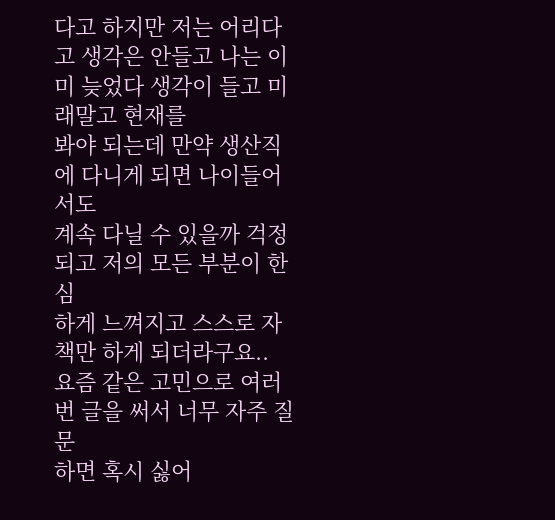다고 하지만 저는 어리다고 생각은 안들고 나는 이미 늦었다 생각이 들고 미래말고 현재를
봐야 되는데 만약 생산직에 다니게 되면 나이들어서도
계속 다닐 수 있을까 걱정되고 저의 모든 부분이 한심
하게 느껴지고 스스로 자책만 하게 되더라구요..
요즘 같은 고민으로 여러번 글을 써서 너무 자주 질문
하면 혹시 싫어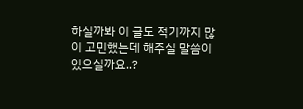하실까봐 이 글도 적기까지 많이 고민했는데 해주실 말씀이 있으실까요..?